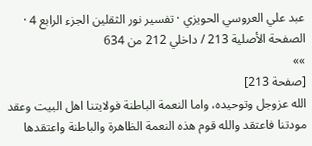عبد علي العروسي الحويزي · تفسير نور الثقلين الجزء الرابع 4 · الصفحة الأصلية 213 / داخلي 212 من 634
»»
[صفحة 213]
الله عزوجل وتوحيده، واما النعمة الباطنة فولايتنا اهل البيت وعقد مودتنا فاعتقد والله قوم هذه النعمة الظاهرة والباطنة واعتقدها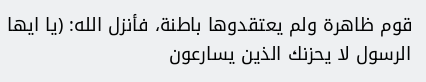قوم ظاهرة ولم يعتقدوها باطنة، فأنزل الله: (يا ايها الرسول لا يحزنك الذين يسارعون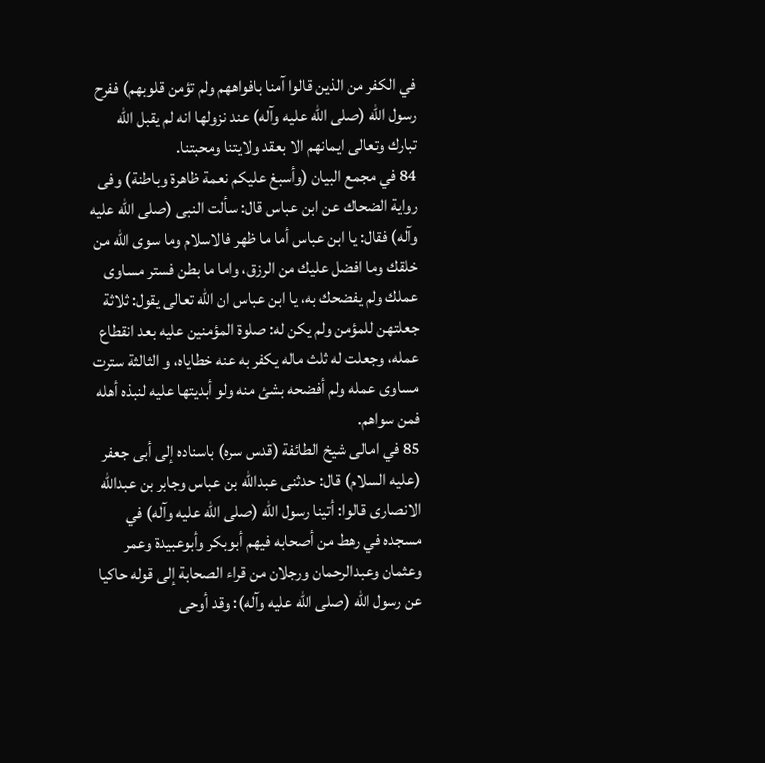في الكفر من الذين قالوا آمنا بافواههم ولم تؤمن قلوبهم) ففرح رسول الله (صلى الله عليه وآله) عند نزولها انه لم يقبل الله تبارك وتعالى ايمانهم الا بعقد ولايتنا ومحبتنا.
84 في مجمع البيان (وأسبغ عليكم نعمة ظاهرة وباطنة) وفى رواية الضحاك عن ابن عباس قال: سألت النبى (صلى الله عليه وآله) فقال: يا ابن عباس أما ما ظهر فالاسلام وما سوى الله من خلقك وما افضل عليك من الرزق، واما ما بطن فستر مساوى عملك ولم يفضحك به، يا ابن عباس ان الله تعالى يقول: ثلاثة جعلتهن للمؤمن ولم يكن له: صلوة المؤمنين عليه بعد انقطاع عمله، وجعلت له ثلث ماله يكفر به عنه خطاياه، و الثالثة سترت مساوى عمله ولم أفضحه بشئ منه ولو أبديتها عليه لنبذه أهله فمن سواهم.
85 في امالى شيخ الطائفة (قدس سره) باسناده إلى أبى جعفر (عليه السلام) قال: حدثنى عبدالله بن عباس وجابر بن عبدالله الانصارى قالوا: أتينا رسول الله (صلى الله عليه وآله) في مسجده في رهط من أصحابه فيهم أبوبكر وأبوعبيدة وعمر وعثمان وعبدالرحمان ورجلان من قراء الصحابة إلى قوله حاكيا عن رسول الله (صلى الله عليه وآله): وقد أوحى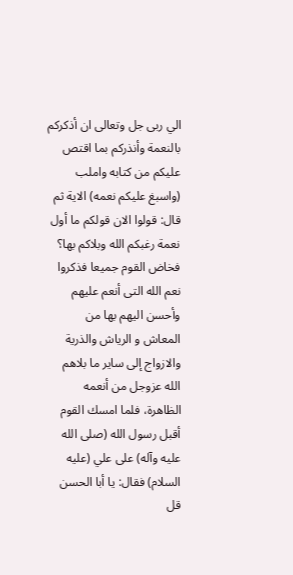الي ربى جل وتعالى ان أذكركم بالنعمة وأنذركم بما اقتص عليكم من كتابه واملب (واسبغ عليكم نعمه) الاية ثم قال: قولوا الان قولكم ما أول نعمة رغبكم الله وبلاكم بها؟ فخاض القوم جميعا فذكروا نعم الله التى أنعم عليهم وأحسن اليهم بها من المعاش و الرياش والذرية والازواج إلى ساير ما بلاهم الله عزوجل من أنعمه الظاهرة، فلما امسك القوم أقبل رسول الله (صلى الله عليه وآله) على علي (عليه السلام) فقال: يا أبا الحسن قل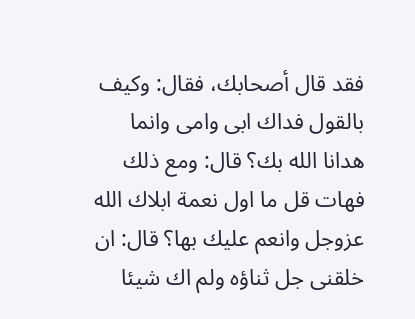فقد قال أصحابك، فقال: وكيف بالقول فداك ابى وامى وانما هدانا الله بك؟ قال: ومع ذلك فهات قل ما اول نعمة ابلاك الله عزوجل وانعم عليك بها؟ قال: ان خلقنى جل ثناؤه ولم اك شيئا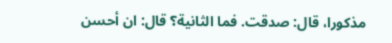مذكورا، قال: صدقت. فما الثانية؟ قال: ان أحسن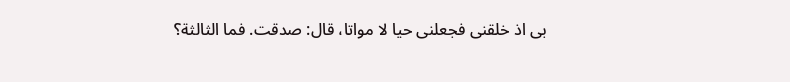بى اذ خلقنى فجعلنى حيا لا مواتا، قال: صدقت. فما الثالثة؟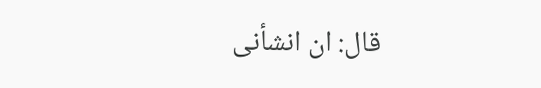قال: ان انشأنى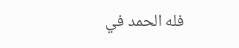فله الحمد في